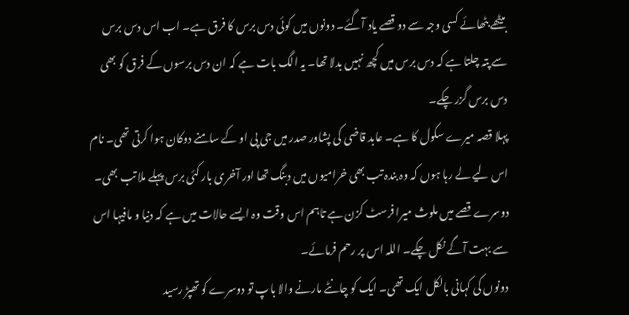بیٹھے بٹھائے کسی وجہ سے دو قصے یاد آگئے۔ دونوں میں کوئی دس برس کا فرق ہے۔ اب اس دس برس سے پتہ چلتا ہے کہ دس برس میں کچھ نہیں بدلا تھا۔ یہ الگ بات ہے کہ ان دس برسوں کے فرق کو بھی دس برس گزر چکے۔
پہلا قصہ میرے سکول کا ہے۔ عابد قاضی کی پشاور صدر میں جی پی او کے سامنے دوکان ہوا کرتی تھی۔ نام اس لیے لے رہا ہوں کہ وہ بندہ تب بھی خرامیوں میں دبنگ تھا اور آخری بار کئی برس پہلے ملا تب بھی۔ دوسرے قصے میں ملوث میرا فرسٹ کزن ہے تاہم اس وقت وہ ایسے حالات میں ہے کہ دنیا و مافیہا اس سے بہت آگے نکل چکے۔ اللہ اس پر رحم فرمائے۔
دونوں کی کہانی بالکل ایک تھی۔ ایک کو چانٹے مارنے والا باپ تو دوسرے کو تھپڑ رسید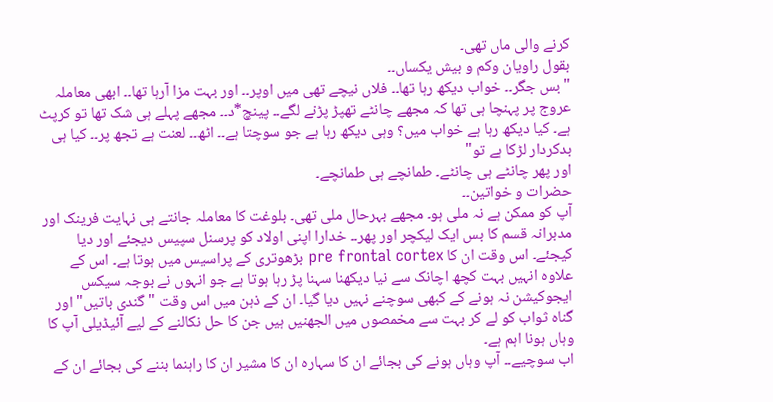کرنے والی ماں تھی۔
بقول راویان وکم و بیش یکساں۔۔
"بس جگر۔۔ خواب دیکھ رہا تھا۔۔ فلاں نیچے تھی میں اوپر۔۔ اور بہت مزا آرہا تھا۔۔ ابھی معاملہ عروج پر پہنچا ہی تھا کہ مجھے چانٹے تھپڑ پڑنے لگے۔۔ پینچ*د۔۔ مجھے پہلے ہی شک تھا تو کرپٹ ہے۔ کیا دیکھ رہا ہے خواب میں؟ وہی دیکھ رہا ہے جو سوچتا ہے۔۔ اٹھ۔۔ لعنت ہے تجھ پر۔۔ کیا ہی بدکردار لڑکا ہے تو"
اور پھر چانٹے ہی چانٹے۔ طمانچے ہی طمانچے۔
حضرات و خواتین۔۔
آپ کو ممکن ہے نہ ملی ہو۔ مجھے بہرحال ملی تھی۔ بلوغت کا معاملہ جانتے ہی نہایت فرینک اور مدبرانہ قسم کا بس ایک لیکچر اور پھر۔۔ خدارا اپنی اولاد کو پرسنل سپیس دیجئے اور دیا کیجئے۔ اس وقت ان کا pre frontal cortex بڑھوتری کے پراسیس میں ہوتا ہے۔ اس کے علاوہ انہیں بہت کچھ اچانک سے نیا دیکھنا سہنا پڑ رہا ہوتا ہے جو انہوں نے بوجہ سیکس ایجوکیشن نہ ہونے کے کبھی سوچنے نہیں دیا گیا۔ ان کے ذہن میں اس وقت "گندی باتیں" اور گناہ ثواب کو لے کر بہت سے مخمصوں میں الجھنیں ہیں جن کا حل نکالنے کے لیے آئیڈیلی آپ کا وہاں ہونا اہم ہے۔
اب سوچیے۔۔ آپ وہاں ہونے کی بجائے ان کا سہارہ ان کا مشیر ان کا راہنما بننے کی بجائے ان کے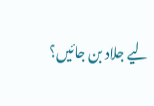لیے جلاد بن جائیں؟